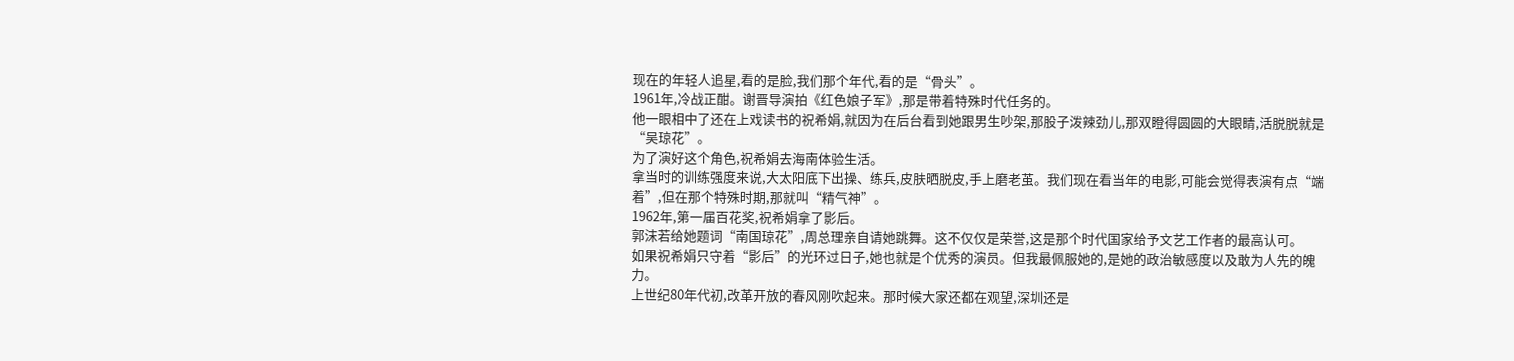现在的年轻人追星,看的是脸,我们那个年代,看的是“骨头”。
1961年,冷战正酣。谢晋导演拍《红色娘子军》,那是带着特殊时代任务的。
他一眼相中了还在上戏读书的祝希娟,就因为在后台看到她跟男生吵架,那股子泼辣劲儿,那双瞪得圆圆的大眼睛,活脱脱就是“吴琼花”。
为了演好这个角色,祝希娟去海南体验生活。
拿当时的训练强度来说,大太阳底下出操、练兵,皮肤晒脱皮,手上磨老茧。我们现在看当年的电影,可能会觉得表演有点“端着”,但在那个特殊时期,那就叫“精气神”。
1962年,第一届百花奖,祝希娟拿了影后。
郭沫若给她题词“南国琼花”,周总理亲自请她跳舞。这不仅仅是荣誉,这是那个时代国家给予文艺工作者的最高认可。
如果祝希娟只守着“影后”的光环过日子,她也就是个优秀的演员。但我最佩服她的,是她的政治敏感度以及敢为人先的魄力。
上世纪80年代初,改革开放的春风刚吹起来。那时候大家还都在观望,深圳还是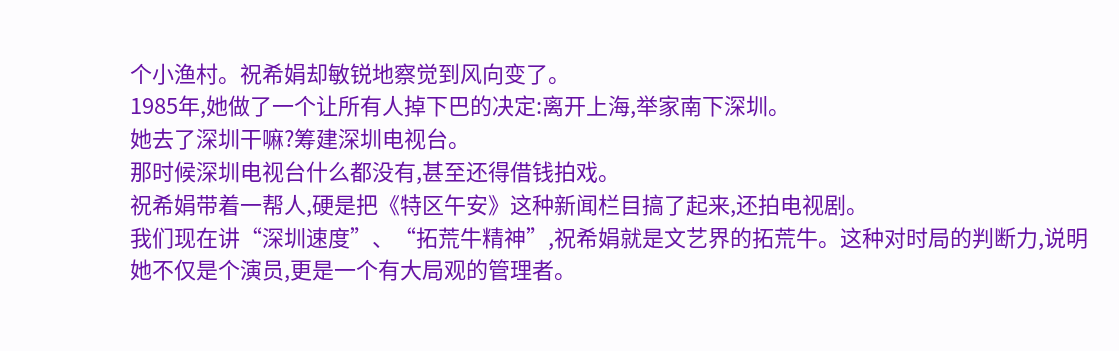个小渔村。祝希娟却敏锐地察觉到风向变了。
1985年,她做了一个让所有人掉下巴的决定:离开上海,举家南下深圳。
她去了深圳干嘛?筹建深圳电视台。
那时候深圳电视台什么都没有,甚至还得借钱拍戏。
祝希娟带着一帮人,硬是把《特区午安》这种新闻栏目搞了起来,还拍电视剧。
我们现在讲“深圳速度”、“拓荒牛精神”,祝希娟就是文艺界的拓荒牛。这种对时局的判断力,说明她不仅是个演员,更是一个有大局观的管理者。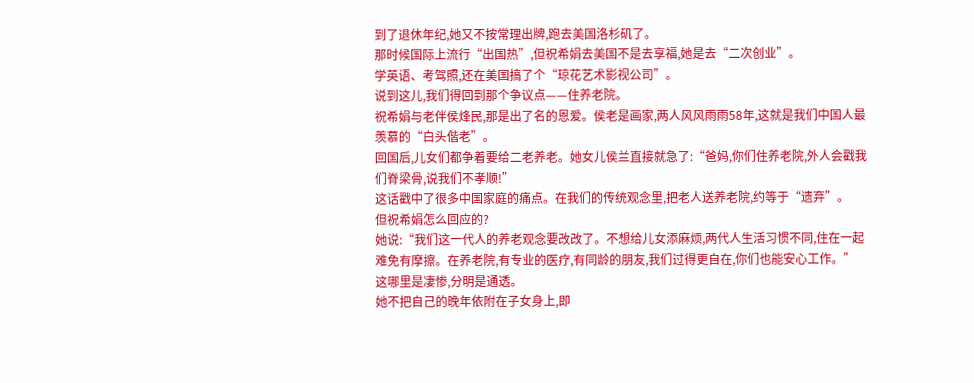到了退休年纪,她又不按常理出牌,跑去美国洛杉矶了。
那时候国际上流行“出国热”,但祝希娟去美国不是去享福,她是去“二次创业”。
学英语、考驾照,还在美国搞了个“琼花艺术影视公司”。
说到这儿,我们得回到那个争议点——住养老院。
祝希娟与老伴侯烽民,那是出了名的恩爱。侯老是画家,两人风风雨雨58年,这就是我们中国人最羡慕的“白头偕老”。
回国后,儿女们都争着要给二老养老。她女儿侯兰直接就急了:“爸妈,你们住养老院,外人会戳我们脊梁骨,说我们不孝顺!”
这话戳中了很多中国家庭的痛点。在我们的传统观念里,把老人送养老院,约等于“遗弃”。
但祝希娟怎么回应的?
她说:“我们这一代人的养老观念要改改了。不想给儿女添麻烦,两代人生活习惯不同,住在一起难免有摩擦。在养老院,有专业的医疗,有同龄的朋友,我们过得更自在,你们也能安心工作。”
这哪里是凄惨,分明是通透。
她不把自己的晚年依附在子女身上,即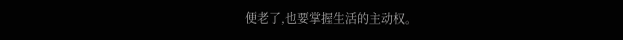便老了,也要掌握生活的主动权。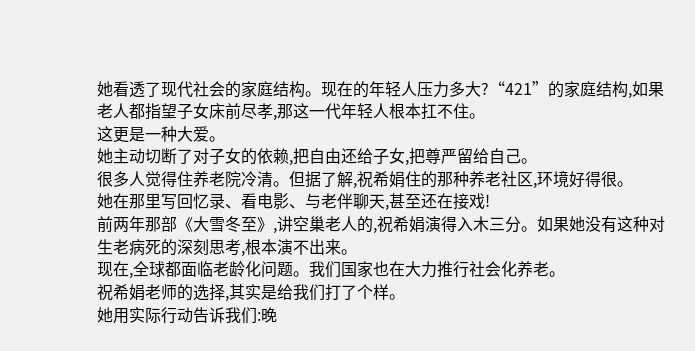她看透了现代社会的家庭结构。现在的年轻人压力多大?“421”的家庭结构,如果老人都指望子女床前尽孝,那这一代年轻人根本扛不住。
这更是一种大爱。
她主动切断了对子女的依赖,把自由还给子女,把尊严留给自己。
很多人觉得住养老院冷清。但据了解,祝希娟住的那种养老社区,环境好得很。
她在那里写回忆录、看电影、与老伴聊天,甚至还在接戏!
前两年那部《大雪冬至》,讲空巢老人的,祝希娟演得入木三分。如果她没有这种对生老病死的深刻思考,根本演不出来。
现在,全球都面临老龄化问题。我们国家也在大力推行社会化养老。
祝希娟老师的选择,其实是给我们打了个样。
她用实际行动告诉我们:晚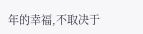年的幸福,不取决于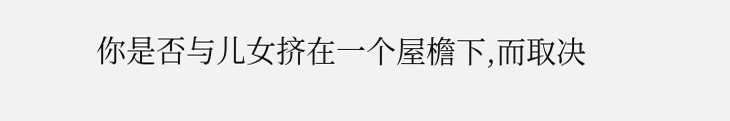你是否与儿女挤在一个屋檐下,而取决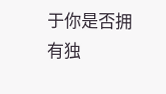于你是否拥有独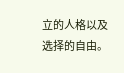立的人格以及选择的自由。